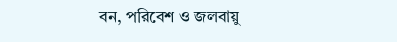বন, পরিবেশ ও জলবায়ু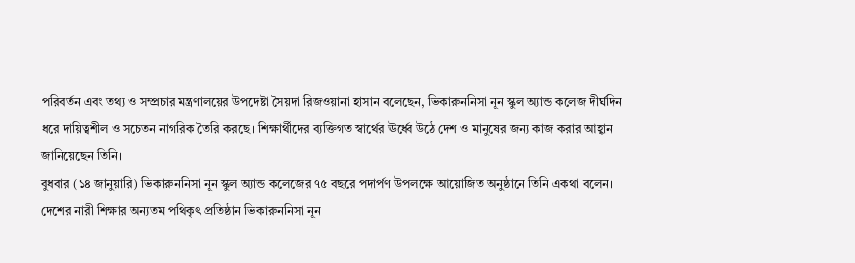পরিবর্তন এবং তথ্য ও সম্প্রচার মন্ত্রণালয়ের উপদেষ্টা সৈয়দা রিজওয়ানা হাসান বলেছেন, ভিকারুননিসা নূন স্কুল অ্যান্ড কলেজ দীর্ঘদিন ধরে দায়িত্বশীল ও সচেতন নাগরিক তৈরি করছে। শিক্ষার্থীদের ব্যক্তিগত স্বার্থের ঊর্ধ্বে উঠে দেশ ও মানুষের জন্য কাজ করার আহ্বান জানিয়েছেন তিনি।
বুধবার (১৪ জানুয়ারি) ভিকারুননিসা নূন স্কুল অ্যান্ড কলেজের ৭৫ বছরে পদার্পণ উপলক্ষে আয়োজিত অনুষ্ঠানে তিনি একথা বলেন।
দেশের নারী শিক্ষার অন্যতম পথিকৃৎ প্রতিষ্ঠান ভিকারুননিসা নূন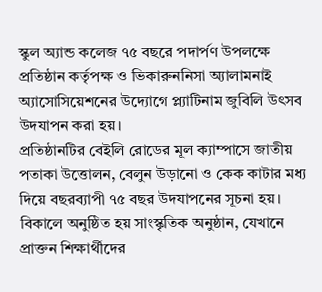স্কুল অ্যান্ড কলেজ ৭৫ বছরে পদার্পণ উপলক্ষে প্রতিষ্ঠান কর্তৃপক্ষ ও ভিকারুননিসা অ্যালামনাই অ্যাসোসিয়েশনের উদ্যোগে প্ল্যাটিনাম জুবিলি উৎসব উদযাপন করা হয়।
প্রতিষ্ঠানটির বেইলি রোডের মূল ক্যাম্পাসে জাতীয় পতাকা উত্তোলন, বেলুন উড়ানো ও কেক কাটার মধ্য দিয়ে বছরব্যাপী ৭৫ বছর উদযাপনের সূচনা হয়। বিকালে অনুষ্ঠিত হয় সাংস্কৃতিক অনুষ্ঠান, যেখানে প্রাক্তন শিক্ষার্থীদের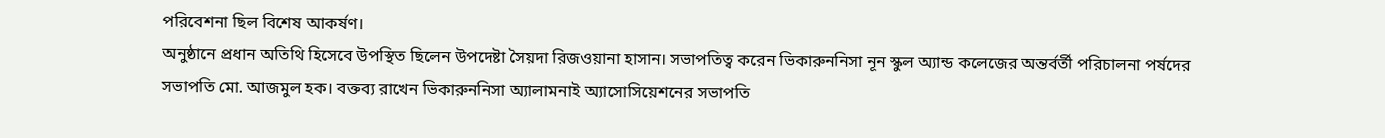পরিবেশনা ছিল বিশেষ আকর্ষণ।
অনুষ্ঠানে প্রধান অতিথি হিসেবে উপস্থিত ছিলেন উপদেষ্টা সৈয়দা রিজওয়ানা হাসান। সভাপতিত্ব করেন ভিকারুননিসা নূন স্কুল অ্যান্ড কলেজের অন্তর্বর্তী পরিচালনা পর্ষদের সভাপতি মো. আজমুল হক। বক্তব্য রাখেন ভিকারুননিসা অ্যালামনাই অ্যাসোসিয়েশনের সভাপতি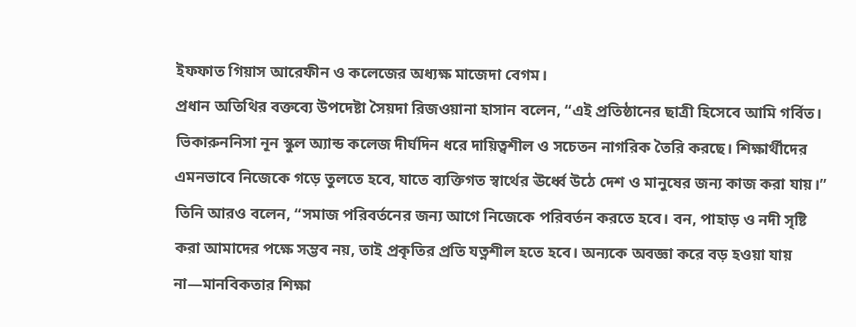ইফফাত গিয়াস আরেফীন ও কলেজের অধ্যক্ষ মাজেদা বেগম।
প্রধান অতিথির বক্তব্যে উপদেষ্টা সৈয়দা রিজওয়ানা হাসান বলেন, “এই প্রতিষ্ঠানের ছাত্রী হিসেবে আমি গর্বিত। ভিকারুননিসা নূন স্কুল অ্যান্ড কলেজ দীর্ঘদিন ধরে দায়িত্বশীল ও সচেতন নাগরিক তৈরি করছে। শিক্ষার্থীদের এমনভাবে নিজেকে গড়ে তুলতে হবে, যাতে ব্যক্তিগত স্বার্থের ঊর্ধ্বে উঠে দেশ ও মানুষের জন্য কাজ করা যায়।”
তিনি আরও বলেন, “সমাজ পরিবর্তনের জন্য আগে নিজেকে পরিবর্তন করতে হবে। বন, পাহাড় ও নদী সৃষ্টি করা আমাদের পক্ষে সম্ভব নয়, তাই প্রকৃতির প্রতি যত্নশীল হতে হবে। অন্যকে অবজ্ঞা করে বড় হওয়া যায় না—মানবিকতার শিক্ষা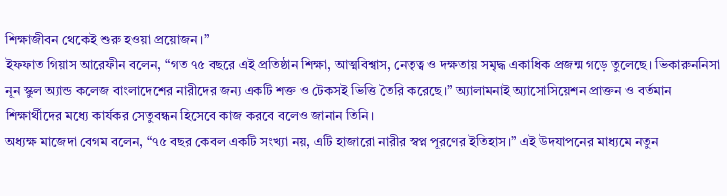শিক্ষাজীবন থেকেই শুরু হওয়া প্রয়োজন।”
ইফফাত গিয়াস আরেফীন বলেন, “গত ৭৫ বছরে এই প্রতিষ্ঠান শিক্ষা, আত্মবিশ্বাস, নেতৃত্ব ও দক্ষতায় সমৃদ্ধ একাধিক প্রজন্ম গড়ে তুলেছে। ভিকারুননিসা নূন স্কুল অ্যান্ড কলেজ বাংলাদেশের নারীদের জন্য একটি শক্ত ও টেকসই ভিত্তি তৈরি করেছে।” অ্যালামনাই অ্যাসোসিয়েশন প্রাক্তন ও বর্তমান শিক্ষার্থীদের মধ্যে কার্যকর সেতুবন্ধন হিসেবে কাজ করবে বলেও জানান তিনি।
অধ্যক্ষ মাজেদা বেগম বলেন, “৭৫ বছর কেবল একটি সংখ্যা নয়, এটি হাজারো নারীর স্বপ্ন পূরণের ইতিহাস।” এই উদযাপনের মাধ্যমে নতুন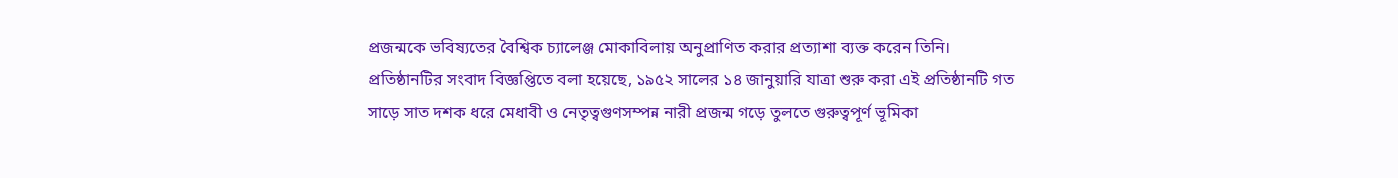প্রজন্মকে ভবিষ্যতের বৈশ্বিক চ্যালেঞ্জ মোকাবিলায় অনুপ্রাণিত করার প্রত্যাশা ব্যক্ত করেন তিনি।
প্রতিষ্ঠানটির সংবাদ বিজ্ঞপ্তিতে বলা হয়েছে, ১৯৫২ সালের ১৪ জানুয়ারি যাত্রা শুরু করা এই প্রতিষ্ঠানটি গত সাড়ে সাত দশক ধরে মেধাবী ও নেতৃত্বগুণসম্পন্ন নারী প্রজন্ম গড়ে তুলতে গুরুত্বপূর্ণ ভূমিকা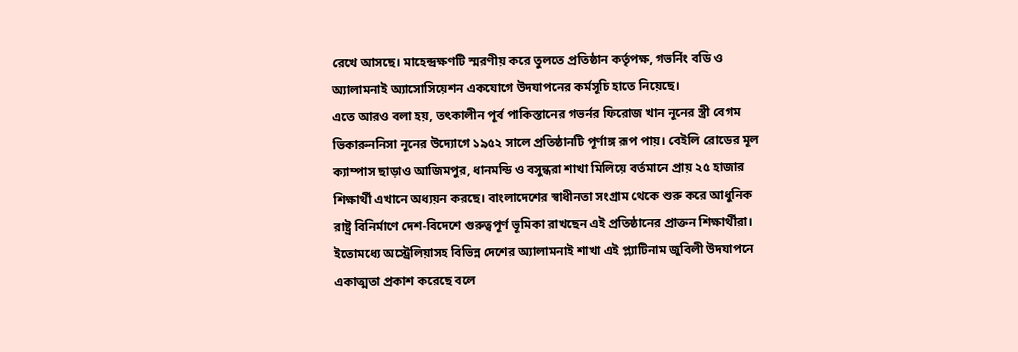রেখে আসছে। মাহেন্দ্রক্ষণটি স্মরণীয় করে তুলতে প্রতিষ্ঠান কর্তৃপক্ষ, গভর্নিং বডি ও অ্যালামনাই অ্যাসোসিয়েশন একযোগে উদযাপনের কর্মসূচি হাতে নিয়েছে।
এতে আরও বলা হয়, তৎকালীন পূর্ব পাকিস্তানের গভর্নর ফিরোজ খান নূনের স্ত্রী বেগম ভিকারুননিসা নূনের উদ্যোগে ১৯৫২ সালে প্রতিষ্ঠানটি পূর্ণাঙ্গ রূপ পায়। বেইলি রোডের মূল ক্যাম্পাস ছাড়াও আজিমপুর, ধানমন্ডি ও বসুন্ধরা শাখা মিলিয়ে বর্তমানে প্রায় ২৫ হাজার শিক্ষার্থী এখানে অধ্যয়ন করছে। বাংলাদেশের স্বাধীনতা সংগ্রাম থেকে শুরু করে আধুনিক রাষ্ট্র বিনির্মাণে দেশ-বিদেশে গুরুত্বপূর্ণ ভূমিকা রাখছেন এই প্রতিষ্ঠানের প্রাক্তন শিক্ষার্থীরা।
ইতোমধ্যে অস্ট্রেলিয়াসহ বিভিন্ন দেশের অ্যালামনাই শাখা এই প্ল্যাটিনাম জুবিলী উদযাপনে একাত্মতা প্রকাশ করেছে বলে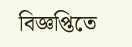বিজ্ঞপ্তিতে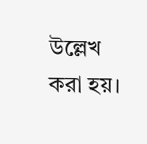উল্লেখ করা হয়।